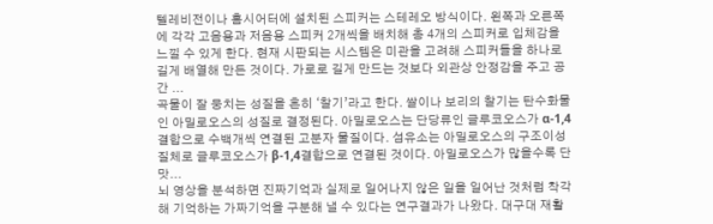텔레비전이나 홈시어터에 설치된 스피커는 스테레오 방식이다. 왼쪽과 오른쪽에 각각 고음용과 저음용 스피커 2개씩을 배치해 총 4개의 스피커로 입체감을 느낄 수 있게 한다. 현재 시판되는 시스템은 미관을 고려해 스피커들을 하나로 길게 배열해 만든 것이다. 가로로 길게 만드는 것보다 외관상 안정감을 주고 공간 ...
곡물이 잘 뭉치는 성질을 흔히 ‘찰기’라고 한다. 쌀이나 보리의 찰기는 탄수화물인 아밀로오스의 성질로 결정된다. 아밀로오스는 단당류인 글루코오스가 α-1,4 결합으로 수백개씩 연결된 고분자 물질이다. 섬유소는 아밀로오스의 구조이성질체로 글루코오스가 β-1,4결합으로 연결된 것이다. 아밀로오스가 많을수록 단맛...
뇌 영상을 분석하면 진짜기억과 실제로 일어나지 않은 일을 일어난 것처럼 착각해 기억하는 가짜기억을 구분해 낼 수 있다는 연구결과가 나왔다. 대구대 재활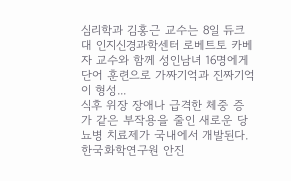심리학과 김홍근 교수는 8일 듀크대 인지신경과학센터 로베트토 카베자 교수와 함께 성인남녀 16명에게 단어 훈련으로 가짜기억과 진짜기억이 형성...
식후 위장 장애나 급격한 체중 증가 같은 부작용을 줄인 새로운 당뇨병 치료제가 국내에서 개발된다. 한국화학연구원 안진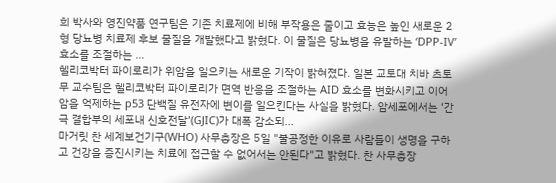희 박사와 영진약품 연구팀은 기존 치료제에 비해 부작용은 줄이고 효능은 높인 새로운 2형 당뇨병 치료제 후보 물질을 개발했다고 밝혔다. 이 물질은 당뇨병을 유발하는 ‘DPP-IV’효소를 조절하는 ...
헬리코박터 파이로리가 위암을 일으키는 새로운 기작이 밝혀졌다. 일본 교토대 치바 츠토무 교수팀은 헬리코박터 파이로리가 면역 반응을 조절하는 AID 효소를 변화시키고 이어 암을 억제하는 p53 단백질 유전자에 변이를 일으킨다는 사실을 밝혔다. 암세포에서는 ‘간극 결합부의 세포내 신호전달’(GJIC)가 대폭 감소되...
마거릿 찬 세계보건기구(WHO) 사무총장은 5일 "불공정한 이유로 사람들이 생명을 구하고 건강을 증진시키는 치료에 접근할 수 없어서는 안된다"고 밝혔다. 찬 사무총장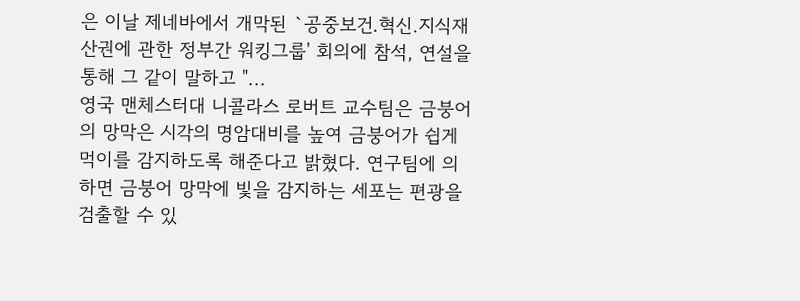은 이날 제네바에서 개막된 `공중보건.혁신.지식재산권에 관한 정부간 워킹그룹' 회의에 참석, 연설을 통해 그 같이 말하고 "...
영국 맨체스터대 니콜라스 로버트 교수팀은 금붕어의 망막은 시각의 명암대비를 높여 금붕어가 쉽게 먹이를 감지하도록 해준다고 밝혔다. 연구팀에 의하면 금붕어 망막에 빛을 감지하는 세포는 편광을 검출할 수 있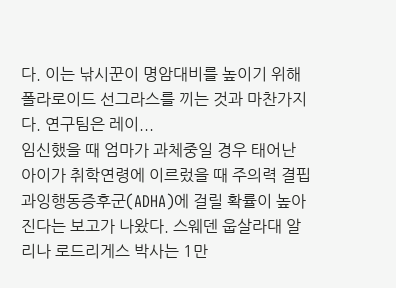다. 이는 낚시꾼이 명암대비를 높이기 위해 폴라로이드 선그라스를 끼는 것과 마찬가지다. 연구팀은 레이...
임신했을 때 엄마가 과체중일 경우 태어난 아이가 취학연령에 이르렀을 때 주의력 결핍 과잉행동증후군(ADHA)에 걸릴 확률이 높아진다는 보고가 나왔다. 스웨덴 웁살라대 알리나 로드리게스 박사는 1만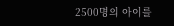2500명의 아이를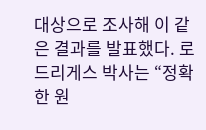대상으로 조사해 이 같은 결과를 발표했다. 로드리게스 박사는 “정확한 원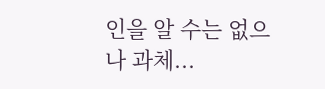인을 알 수는 없으나 과체...